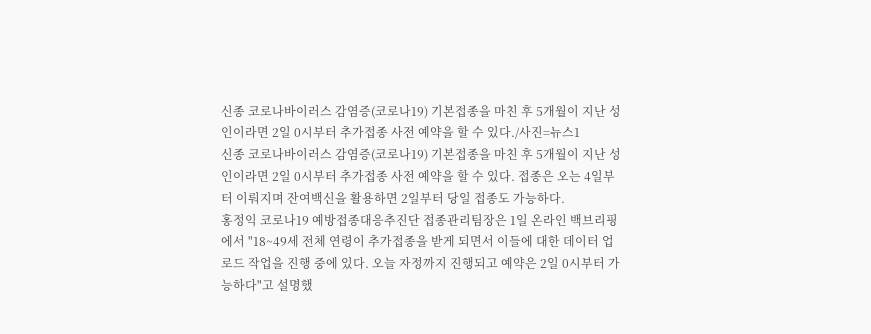신종 코로나바이러스 감염증(코로나19) 기본접종을 마친 후 5개월이 지난 성인이라면 2일 0시부터 추가접종 사전 예약을 할 수 있다./사진=뉴스1
신종 코로나바이러스 감염증(코로나19) 기본접종을 마친 후 5개월이 지난 성인이라면 2일 0시부터 추가접종 사전 예약을 할 수 있다. 접종은 오는 4일부터 이뤄지며 잔여백신을 활용하면 2일부터 당일 접종도 가능하다.
홍정익 코로나19 예방접종대응추진단 접종관리팀장은 1일 온라인 백브리핑에서 "18~49세 전체 연령이 추가접종을 받게 되면서 이들에 대한 데이터 업로드 작업을 진행 중에 있다. 오늘 자정까지 진행되고 예약은 2일 0시부터 가능하다"고 설명했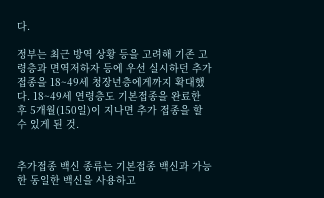다.

정부는 최근 방역 상황 등을 고려해 기존 고령층과 면역저하자 등에 우선 실시하던 추가접종을 18~49세 청장년층에게까지 확대했다. 18~49세 연령층도 기본접종을 완료한 후 5개월(150일)이 지나면 추가 접종을 할 수 있게 된 것.


추가접종 백신 종류는 기본접종 백신과 가능한 동일한 백신을 사용하고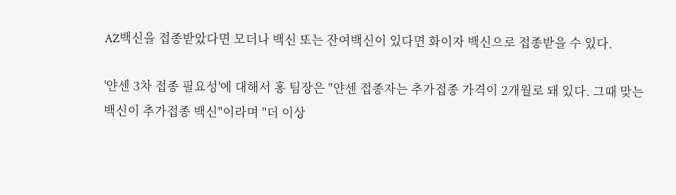AZ백신을 접종받았다면 모더나 백신 또는 잔여백신이 있다면 화이자 백신으로 접종받을 수 있다.

'얀센 3차 접종 필요성'에 대해서 홍 팀장은 "얀센 접종자는 추가접종 가격이 2개월로 돼 있다. 그때 맞는 백신이 추가접종 백신"이라며 "더 이상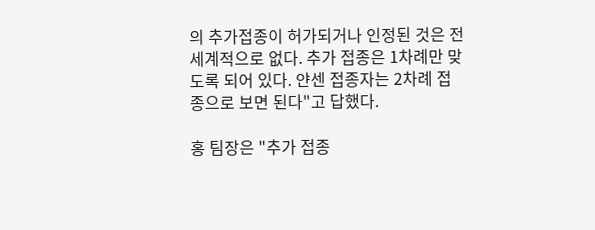의 추가접종이 허가되거나 인정된 것은 전세계적으로 없다. 추가 접종은 1차례만 맞도록 되어 있다. 얀센 접종자는 2차례 접종으로 보면 된다"고 답했다.

홍 팀장은 "추가 접종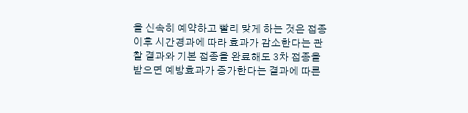을 신속히 예약하고 빨리 맞게 하는 것은 접종 이후 시간경과에 따라 효과가 감소한다는 관찰 결과와 기본 접종을 완료해도 3차 접종을 받으면 예방효과가 증가한다는 결과에 따른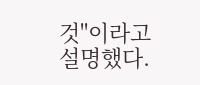것"이라고 설명했다.